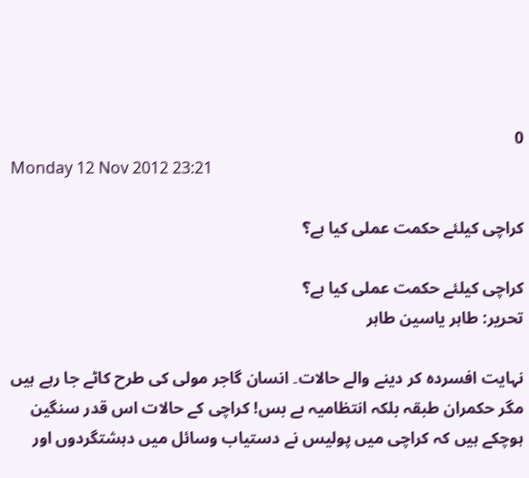0
Monday 12 Nov 2012 23:21

کراچی کیلئے حکمت عملی کیا ہے؟

کراچی کیلئے حکمت عملی کیا ہے؟
تحریر: طاہر یاسین طاہر

نہایت افسردہ کر دینے والے حالات۔ انسان گاجر مولی کی طرح کاٹے جا رہے ہیں مگر حکمران طبقہ بلکہ انتظامیہ بے بس! کراچی کے حالات اس قدر سنگین ہوچکے ہیں کہ کراچی میں پولیس نے دستیاب وسائل میں دہشتگردوں اور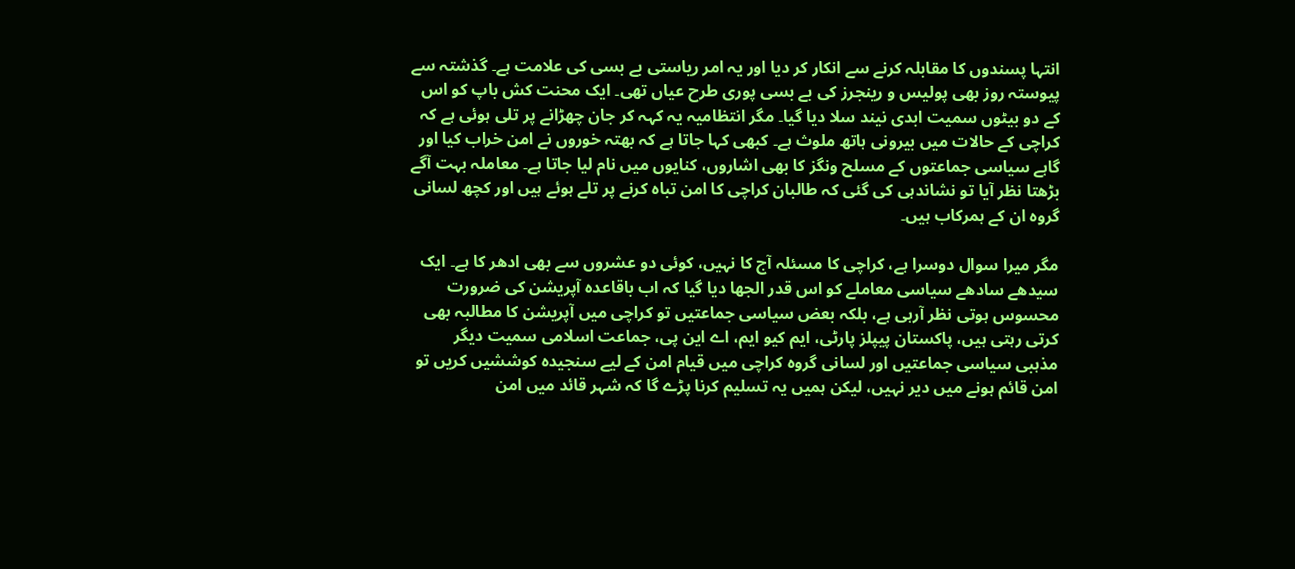انتہا پسندوں کا مقابلہ کرنے سے انکار کر دیا اور یہ امر ریاستی بے بسی کی علامت ہے۔ گذشتہ سے پیوستہ روز بھی پولیس و رینجرز کی بے بسی پوری طرح عیاں تھی۔ ایک محنت کش باپ کو اس کے دو بیٹوں سمیت ابدی نیند سلا دیا گیا۔ مگر انتظامیہ یہ کہہ کر جان چھڑانے پر تلی ہوئی ہے کہ کراچی کے حالات میں بیرونی ہاتھ ملوث ہے۔ کبھی کہا جاتا ہے کہ بھتہ خوروں نے امن خراب کیا اور گاہے سیاسی جماعتوں کے مسلح ونگز کا بھی اشاروں، کنایوں میں نام لیا جاتا ہے۔ معاملہ بہت آگے بڑھتا نظر آیا تو نشاندہی کی گئی کہ طالبان کراچی کا امن تباہ کرنے پر تلے ہوئے ہیں اور کچھ لسانی گروہ ان کے ہمرکاب ہیں۔

مگر میرا سوال دوسرا ہے، کراچی کا مسئلہ آج کا نہیں، کوئی دو عشروں سے بھی ادھر کا ہے۔ ایک سیدھے سادھے سیاسی معاملے کو اس قدر الجھا دیا گیا کہ اب باقاعدہ آپریشن کی ضرورت محسوس ہوتی نظر آرہی ہے، بلکہ بعض سیاسی جماعتیں تو کراچی میں آپریشن کا مطالبہ بھی کرتی رہتی ہیں، پاکستان پیپلز پارٹی، ایم کیو ایم، اے این پی، جماعت اسلامی سمیت دیگر مذہبی سیاسی جماعتیں اور لسانی گروہ کراچی میں قیام امن کے لیے سنجیدہ کوششیں کریں تو امن قائم ہونے میں دیر نہیں، لیکن ہمیں یہ تسلیم کرنا پڑے گا کہ شہر قائد میں امن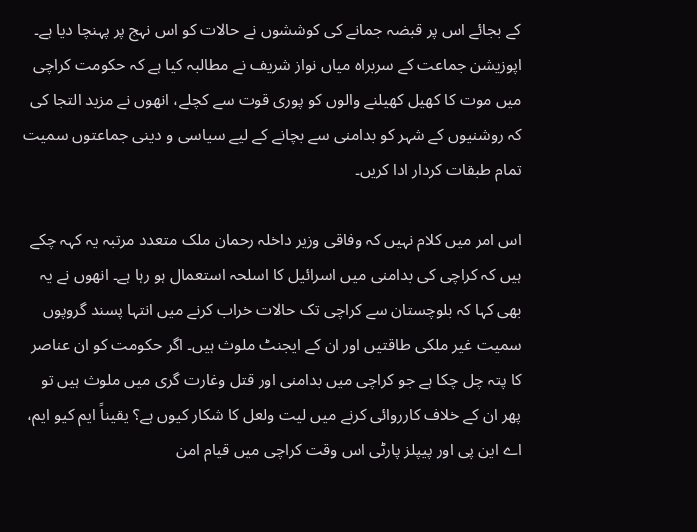کے بجائے اس پر قبضہ جمانے کی کوششوں نے حالات کو اس نہج پر پہنچا دیا ہے۔ اپوزیشن جماعت کے سربراہ میاں نواز شریف نے مطالبہ کیا ہے کہ حکومت کراچی میں موت کا کھیل کھیلنے والوں کو پوری قوت سے کچلے، انھوں نے مزید التجا کی کہ روشنیوں کے شہر کو بدامنی سے بچانے کے لیے سیاسی و دینی جماعتوں سمیت تمام طبقات کردار ادا کریں۔

اس امر میں کلام نہیں کہ وفاقی وزیر داخلہ رحمان ملک متعدد مرتبہ یہ کہہ چکے ہیں کہ کراچی کی بدامنی میں اسرائیل کا اسلحہ استعمال ہو رہا ہے۔ انھوں نے یہ بھی کہا کہ بلوچستان سے کراچی تک حالات خراب کرنے میں انتہا پسند گروپوں سمیت غیر ملکی طاقتیں اور ان کے ایجنٹ ملوث ہیں۔ اگر حکومت کو ان عناصر کا پتہ چل چکا ہے جو کراچی میں بدامنی اور قتل وغارت گری میں ملوث ہیں تو پھر ان کے خلاف کارروائی کرنے میں لیت ولعل کا شکار کیوں ہے؟ یقیناً ایم کیو ایم، اے این پی اور پیپلز پارٹی اس وقت کراچی میں قیام امن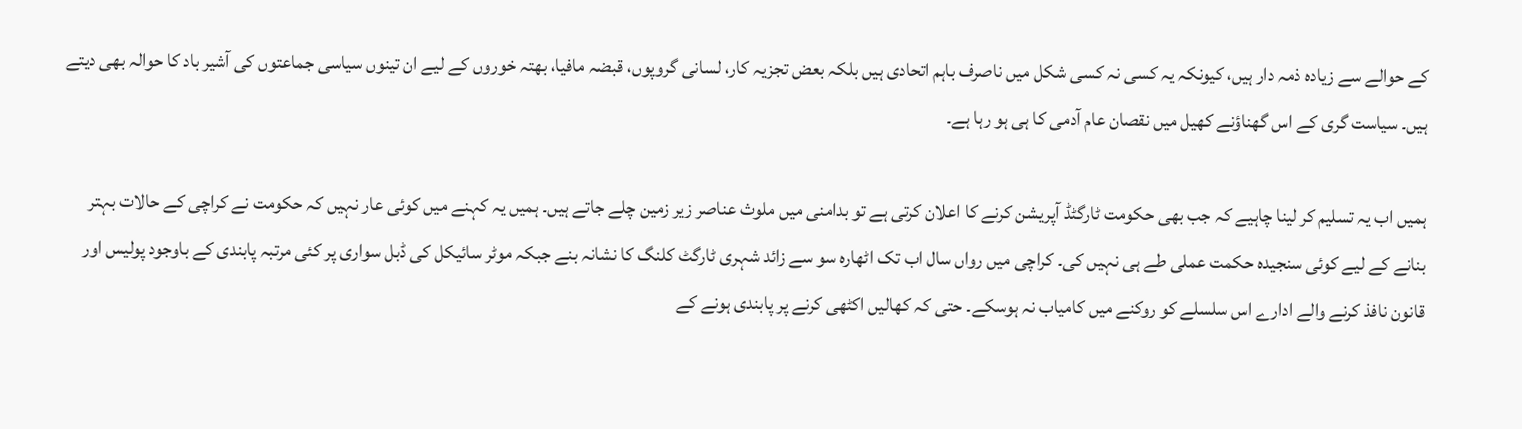کے حوالے سے زیادہ ذمہ دار ہیں، کیونکہ یہ کسی نہ کسی شکل میں ناصرف باہم اتحادی ہیں بلکہ بعض تجزیہ کار، لسانی گروپوں، قبضہ مافیا، بھتہ خوروں کے لیے ان تینوں سیاسی جماعتوں کی آشیر باد کا حوالہ بھی دیتے ہیں۔ سیاست گری کے اس گھناؤنے کھیل میں نقصان عام آدمی کا ہی ہو رہا ہے۔

ہمیں اب یہ تسلیم کر لینا چاہیے کہ جب بھی حکومت ٹارگٹڈ آپریشن کرنے کا اعلان کرتی ہے تو بدامنی میں ملوث عناصر زیر زمین چلے جاتے ہیں۔ ہمیں یہ کہنے میں کوئی عار نہیں کہ حکومت نے کراچی کے حالات بہتر بنانے کے لیے کوئی سنجیدہ حکمت عملی طے ہی نہیں کی۔ کراچی میں رواں سال اب تک اٹھارہ سو سے زائد شہری ٹارگٹ کلنگ کا نشانہ بنے جبکہ موٹر سائیکل کی ڈبل سواری پر کئی مرتبہ پابندی کے باوجود پولیس اور قانون نافذ کرنے والے ادارے اس سلسلے کو روکنے میں کامیاب نہ ہوسکے۔ حتی کہ کھالیں اکٹھی کرنے پر پابندی ہونے کے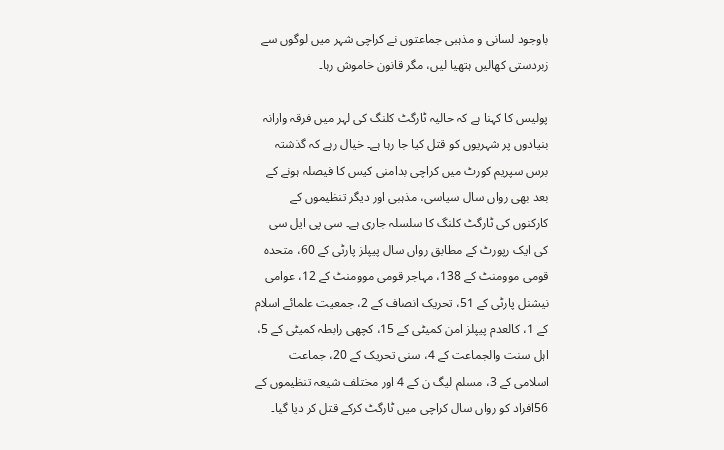باوجود لسانی و مذہبی جماعتوں نے کراچی شہر میں لوگوں سے زبردستی کھالیں ہتھیا لیں، مگر قانون خاموش رہا۔

پولیس کا کہنا ہے کہ حالیہ ٹارگٹ کلنگ کی لہر میں فرقہ وارانہ بنیادوں پر شہریوں کو قتل کیا جا رہا ہے۔ خیال رہے کہ گذشتہ برس سپریم کورٹ میں کراچی بدامنی کیس کا فیصلہ ہونے کے بعد بھی رواں سال سیاسی، مذہبی اور دیگر تنظیموں کے کارکنوں کی ٹارگٹ کلنگ کا سلسلہ جاری ہے۔ سی پی ایل سی کی ایک رپورٹ کے مطابق رواں سال پیپلز پارٹی کے 60، متحدہ قومی موومنٹ کے 138، مہاجر قومی موومنٹ کے 12، عوامی نیشنل پارٹی کے 51، تحریک انصاف کے 2، جمعیت علمائے اسلام کے 1، کالعدم پیپلز امن کمیٹی کے 15، کچھی رابطہ کمیٹی کے 5، اہل سنت والجماعت کے 4، سنی تحریک کے 20، جماعت اسلامی کے 3، مسلم لیگ ن کے 4 اور مختلف شیعہ تنظیموں کے 56افراد کو رواں سال کراچی میں ٹارگٹ کرکے قتل کر دیا گیا۔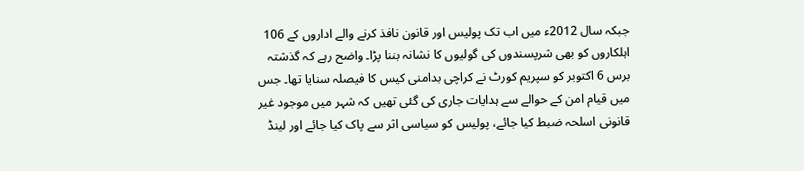جبکہ سال 2012ء میں اب تک پولیس اور قانون نافذ کرنے والے اداروں کے 106 اہلکاروں کو بھی شرپسندوں کی گولیوں کا نشانہ بننا پڑا۔ واضح رہے کہ گذشتہ برس 6 اکتوبر کو سپریم کورٹ نے کراچی بدامنی کیس کا فیصلہ سنایا تھا۔ جس میں قیام امن کے حوالے سے ہدایات جاری کی گئی تھیں کہ شہر میں موجود غیر قانونی اسلحہ ضبط کیا جائے، پولیس کو سیاسی اثر سے پاک کیا جائے اور لینڈ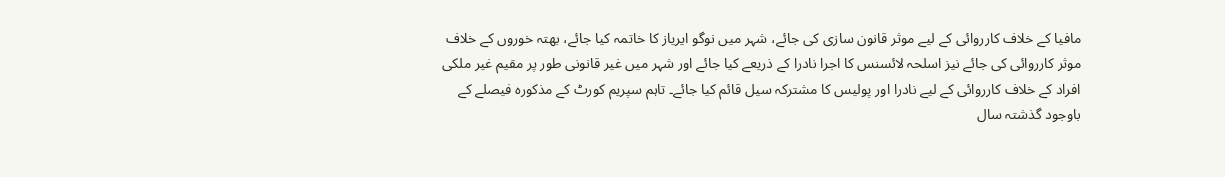مافیا کے خلاف کارروائی کے لیے موثر قانون سازی کی جائے، شہر میں نوگو ایریاز کا خاتمہ کیا جائے، بھتہ خوروں کے خلاف موثر کارروائی کی جائے نیز اسلحہ لائسنس کا اجرا نادرا کے ذریعے کیا جائے اور شہر میں غیر قانونی طور پر مقیم غیر ملکی افراد کے خلاف کارروائی کے لیے نادرا اور پولیس کا مشترکہ سیل قائم کیا جائے۔ تاہم سپریم کورٹ کے مذکورہ فیصلے کے باوجود گذشتہ سال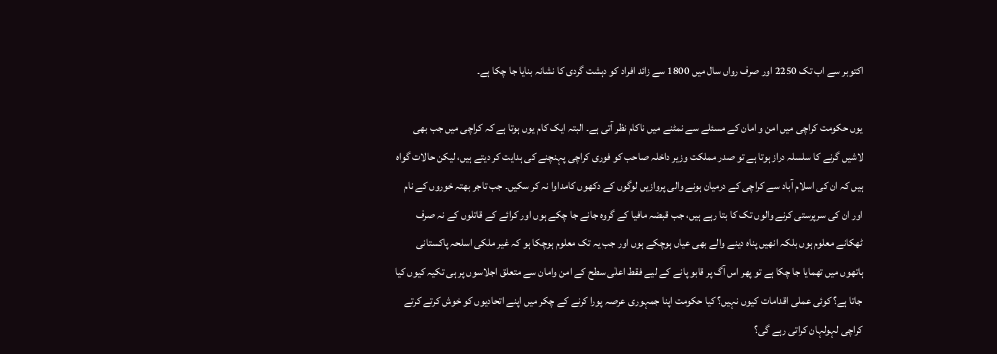اکتوبر سے اب تک 2250 اور صرف رواں سال میں 1800 سے زائد افراد کو دہشت گردی کا نشانہ بنایا جا چکا ہے۔

یوں حکومت کراچی میں امن و امان کے مسئلے سے نمٹنے میں ناکام نظر آتی ہے۔ البتہ ایک کام یوں ہوتا ہے کہ کراچی میں جب بھی لاشیں گرنے کا سلسلہ دراز ہوتا ہے تو صدر مملکت وزیر داخلہ صاحب کو فوری کراچی پہنچنے کی ہدایت کر دیتے ہیں، لیکن حالات گواہ ہیں کہ ان کی اسلام آباد سے کراچی کے درمیان ہونے والی پروازیں لوگوں کے دکھوں کامداوا نہ کر سکیں۔ جب تاجر بھتہ خوروں کے نام اور ان کی سرپرستی کرنے والوں تک کا بتا رہے ہیں، جب قبضہ مافیا کے گروہ جانے جا چکے ہوں اور کرائے کے قاتلوں کے نہ صرف ٹھکانے معلوم ہوں بلکہ انھیں پناہ دینے والے بھی عیاں ہوچکے ہوں اور جب یہ تک معلوم ہوچکا ہو کہ غیر ملکی اسلحہ پاکستانی ہاتھوں میں تھمایا جا چکا ہے تو پھر اس آگ پر قابو پانے کے لیے فقط اعلٰی سطح کے امن وامان سے متعلق اجلاسوں پر ہی تکیہ کیوں کیا جاتا ہے؟ کوئی عملی اقدامات کیوں نہیں؟ کیا حکومت اپنا جمہوری عرصہ پورا کرنے کے چکر میں اپنے اتحادیوں کو خوش کرتے کرتے کراچی لہولہان کراتی رہے گی؟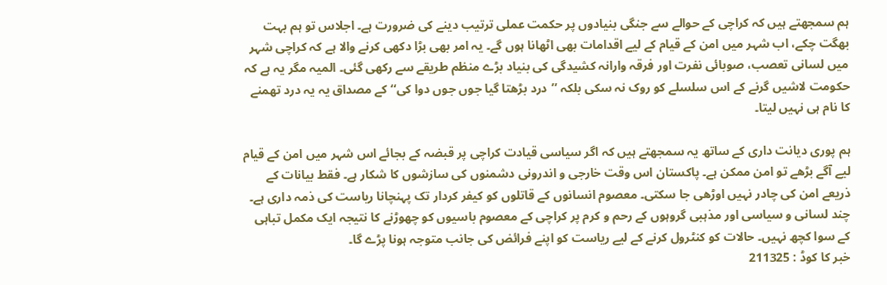ہم سمجھتے ہیں کہ کراچی کے حوالے سے جنگی بنیادوں پر حکمت عملی ترتیب دینے کی ضرورت ہے۔ اجلاس تو ہم بہت بھگت چکے، اب شہر میں امن کے قیام کے لیے اقدامات بھی اٹھانا ہوں گے۔ یہ امر بھی بڑا دکھی کرنے والا ہے کہ کراچی شہر میں لسانی تعصب، صوبائی نفرت اور فرقہ وارانہ کشیدگی کی بنیاد بڑے منظم طریقے سے رکھی گئی۔ المیہ مگر یہ ہے کہ حکومت لاشیں گرنے کے اس سلسلے کو روک نہ سکی بلکہ ’’درد بڑھتا گیا جوں جوں دوا کی‘‘ کے مصداق یہ یہ درد تھمنے کا نام ہی نہیں لیتا۔

ہم پوری دیانت داری کے ساتھ یہ سمجھتے ہیں کہ اگر سیاسی قیادت کراچی پر قبضہ کے بجائے اس شہر میں امن کے قیام لیے آگے بڑھے تو امن ممکن ہے۔ پاکستان اس وقت خارجی و اندرونی دشمنوں کی سازشوں کا شکار ہے۔ فقط بیانات کے ذریعے امن کی چادر نہیں اوڑھی جا سکتی۔ معصوم انسانوں کے قاتلوں کو کیفر کردار تک پہنچانا ریاست کی ذمہ داری ہے۔ چند لسانی و سیاسی اور مذہبی گروہوں کے رحم و کرم پر کراچی کے معصوم باسیوں کو چھوڑنے کا نتیجہ ایک مکمل تباہی کے سوا کچھ نہیں۔ حالات کو کنٹرول کرنے کے لیے ریاست کو اپنے فرائض کی جانب متوجہ ہونا پڑے گا۔
خبر کا کوڈ : 211325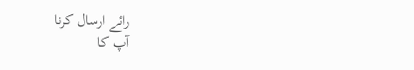رائے ارسال کرنا
آپ کا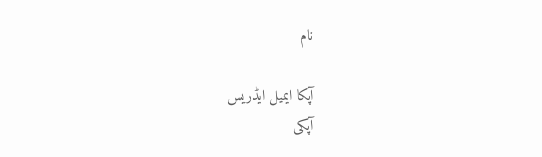نام

آپکا ایمیل ایڈریس
آپکی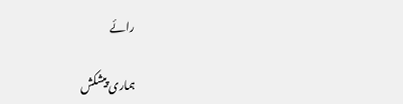رائے

ہماری پیشکش